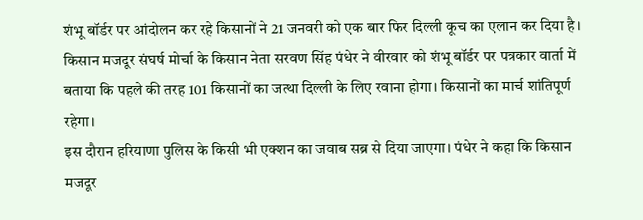शंभू बॉर्डर पर आंदोलन कर रहे किसानों ने 21 जनवरी को एक बार फिर दिल्ली कूच का एलान कर दिया है। किसान मजदूर संघर्ष मोर्चा के किसान नेता सरवण सिंह पंधेर ने वीरवार को शंभू बॉर्डर पर पत्रकार वार्ता में बताया कि पहले की तरह 101 किसानों का जत्था दिल्ली के लिए रवाना होगा। किसानों का मार्च शांतिपूर्ण रहेगा।
इस दौरान हरियाणा पुलिस के किसी भी एक्शन का जवाब सब्र से दिया जाएगा। पंधेर ने कहा कि किसान मजदूर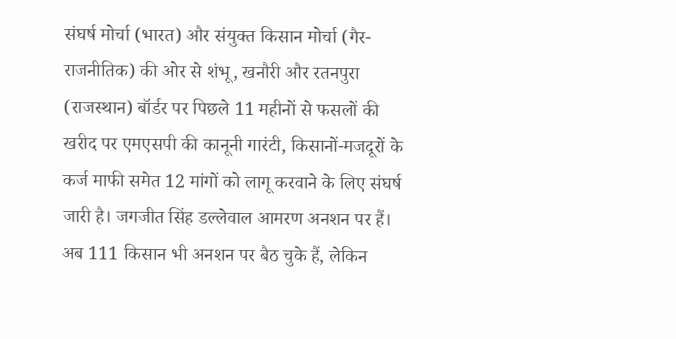संघर्ष मोर्चा (भारत) और संयुक्त किसान मोर्चा (गैर-राजनीतिक) की ओर से शंभू, खनौरी और रतनपुरा (राजस्थान) बॉर्डर पर पिछले 11 महीनों से फसलों की खरीद पर एमएसपी की कानूनी गारंटी, किसानों-मजदूरों के कर्ज माफी समेत 12 मांगों को लागू करवाने के लिए संघर्ष जारी है। जगजीत सिंह डल्लेवाल आमरण अनशन पर हैं। अब 111 किसान भी अनशन पर बैठ चुके हैं, लेकिन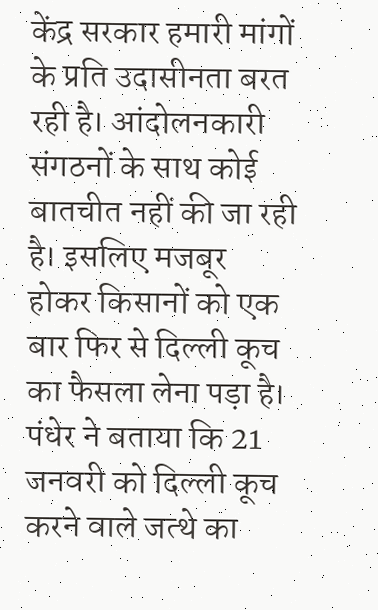केंद्र सरकार हमारी मांगों के प्रति उदासीनता बरत रही है। आंदोलनकारी संगठनों के साथ कोई बातचीत नहीं की जा रही है। इसलिए मजबूर होकर किसानों को एक बार फिर से दिल्ली कूच का फैसला लेना पड़ा है।
पंधेर ने बताया कि 21 जनवरी को दिल्ली कूच करने वाले जत्थे का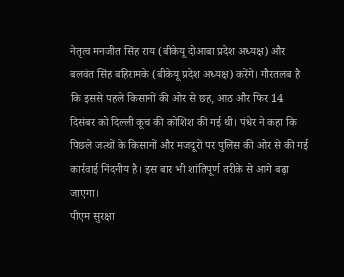नेतृत्व मनजीत सिंह राय (बीकेयू दोआबा प्रदेश अध्यक्ष) और बलवंत सिंह बहिरामके (बीकेयू प्रदेश अध्यक्ष) करेंगे। गौरतलब है कि इससे पहले किसानों की ओर से छह, आठ और फिर 14 दिसंबर को दिल्ली कूच की कोशिश की गई थी। पंधेर ने कहा कि पिछले जत्थों के किसानों और मजदूरों पर पुलिस की ओर से की गई कार्रवाई निंदनीय है। इस बार भी शांतिपूर्ण तरीके से आगे बढ़ा जाएगा।
पीएम सुरक्षा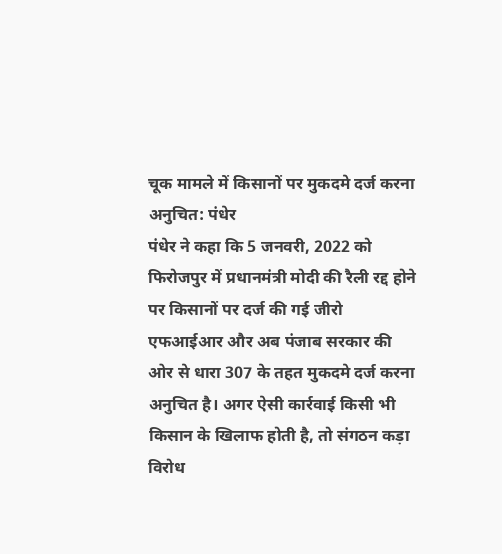चूक मामले में किसानों पर मुकदमे दर्ज करना अनुचित: पंधेर
पंधेर ने कहा कि 5 जनवरी, 2022 को फिरोजपुर में प्रधानमंत्री मोदी की रैली रद्द होने पर किसानों पर दर्ज की गई जीरो एफआईआर और अब पंजाब सरकार की ओर से धारा 307 के तहत मुकदमे दर्ज करना अनुचित है। अगर ऐसी कार्रवाई किसी भी किसान के खिलाफ होती है, तो संगठन कड़ा विरोध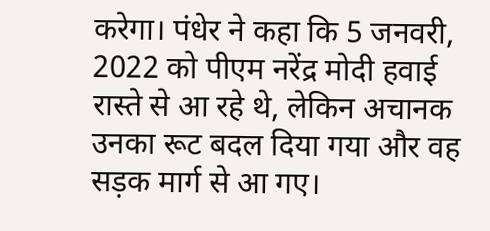करेगा। पंधेर ने कहा कि 5 जनवरी, 2022 को पीएम नरेंद्र मोदी हवाई रास्ते से आ रहे थे, लेकिन अचानक उनका रूट बदल दिया गया और वह सड़क मार्ग से आ गए।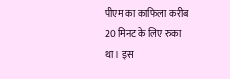पीएम का काफिला करीब 20 मिनट के लिए रुका था। इस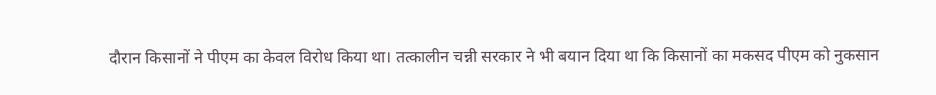दौरान किसानों ने पीएम का केवल विरोध किया था। तत्कालीन चन्नी सरकार ने भी बयान दिया था कि किसानों का मकसद पीएम को नुकसान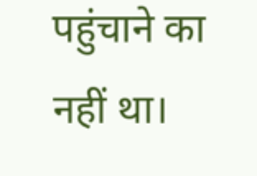पहुंचाने का नहीं था।